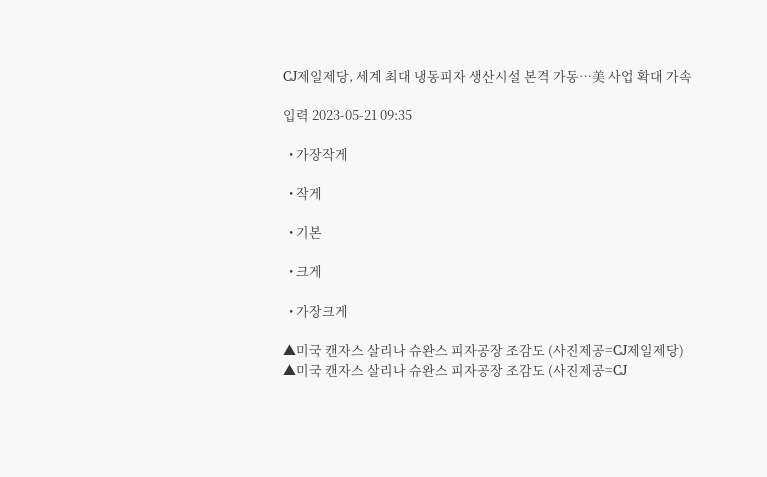CJ제일제당, 세계 최대 냉동피자 생산시설 본격 가동…美 사업 확대 가속

입력 2023-05-21 09:35

  • 가장작게

  • 작게

  • 기본

  • 크게

  • 가장크게

▲미국 캔자스 살리나 슈완스 피자공장 조감도 (사진제공=CJ제일제당)
▲미국 캔자스 살리나 슈완스 피자공장 조감도 (사진제공=CJ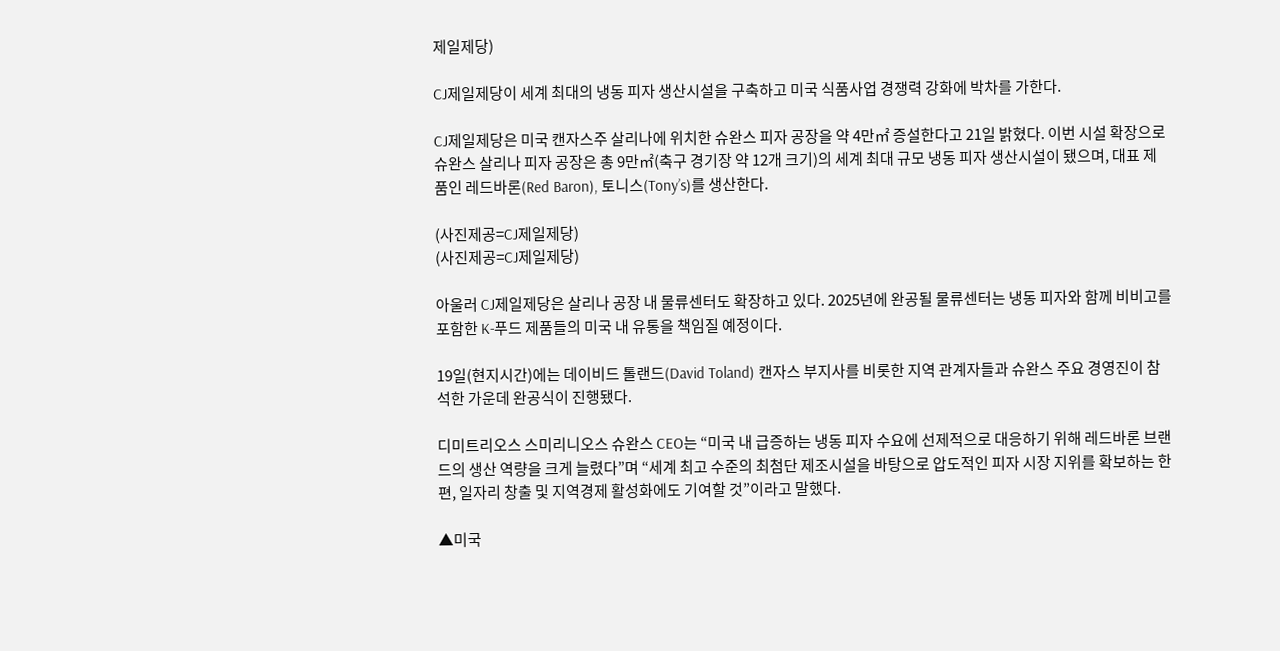제일제당)

CJ제일제당이 세계 최대의 냉동 피자 생산시설을 구축하고 미국 식품사업 경쟁력 강화에 박차를 가한다.

CJ제일제당은 미국 캔자스주 살리나에 위치한 슈완스 피자 공장을 약 4만㎡ 증설한다고 21일 밝혔다. 이번 시설 확장으로 슈완스 살리나 피자 공장은 총 9만㎡(축구 경기장 약 12개 크기)의 세계 최대 규모 냉동 피자 생산시설이 됐으며, 대표 제품인 레드바론(Red Baron), 토니스(Tony’s)를 생산한다.

(사진제공=CJ제일제당)
(사진제공=CJ제일제당)

아울러 CJ제일제당은 살리나 공장 내 물류센터도 확장하고 있다. 2025년에 완공될 물류센터는 냉동 피자와 함께 비비고를 포함한 K-푸드 제품들의 미국 내 유통을 책임질 예정이다.

19일(현지시간)에는 데이비드 톨랜드(David Toland) 캔자스 부지사를 비롯한 지역 관계자들과 슈완스 주요 경영진이 참석한 가운데 완공식이 진행됐다.

디미트리오스 스미리니오스 슈완스 CEO는 “미국 내 급증하는 냉동 피자 수요에 선제적으로 대응하기 위해 레드바론 브랜드의 생산 역량을 크게 늘렸다”며 “세계 최고 수준의 최첨단 제조시설을 바탕으로 압도적인 피자 시장 지위를 확보하는 한편, 일자리 창출 및 지역경제 활성화에도 기여할 것”이라고 말했다.

▲미국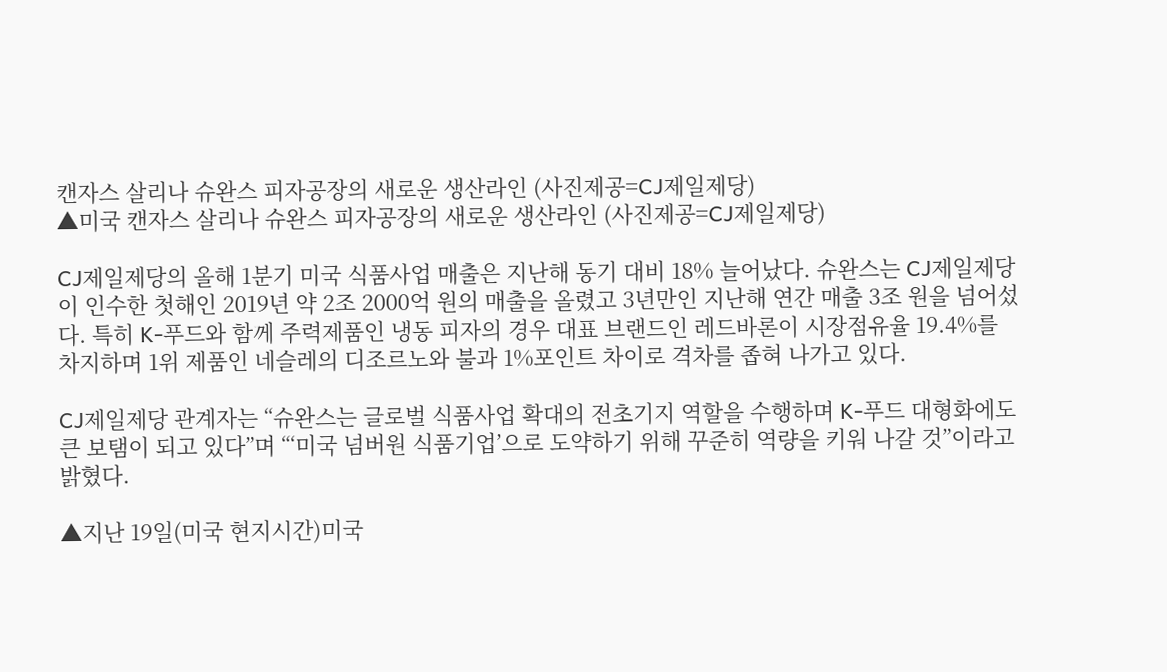캔자스 살리나 슈완스 피자공장의 새로운 생산라인 (사진제공=CJ제일제당)
▲미국 캔자스 살리나 슈완스 피자공장의 새로운 생산라인 (사진제공=CJ제일제당)

CJ제일제당의 올해 1분기 미국 식품사업 매출은 지난해 동기 대비 18% 늘어났다. 슈완스는 CJ제일제당이 인수한 첫해인 2019년 약 2조 2000억 원의 매출을 올렸고 3년만인 지난해 연간 매출 3조 원을 넘어섰다. 특히 K-푸드와 함께 주력제품인 냉동 피자의 경우 대표 브랜드인 레드바론이 시장점유율 19.4%를 차지하며 1위 제품인 네슬레의 디조르노와 불과 1%포인트 차이로 격차를 좁혀 나가고 있다.

CJ제일제당 관계자는 “슈완스는 글로벌 식품사업 확대의 전초기지 역할을 수행하며 K-푸드 대형화에도 큰 보탬이 되고 있다”며 “‘미국 넘버원 식품기업’으로 도약하기 위해 꾸준히 역량을 키워 나갈 것”이라고 밝혔다.

▲지난 19일(미국 현지시간)미국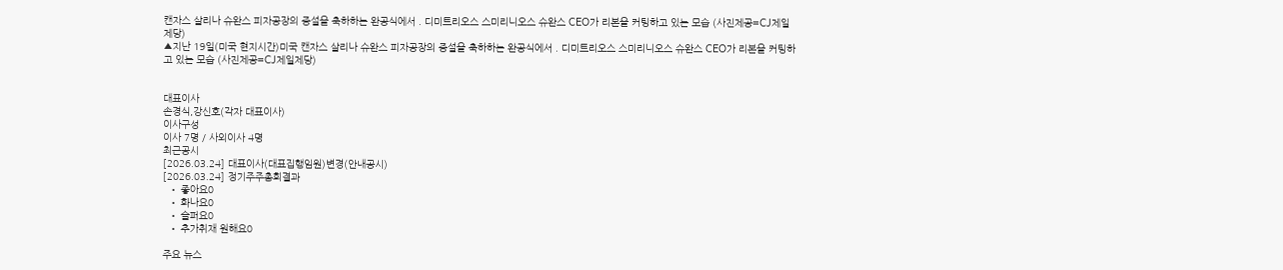캔자스 살리나 슈완스 피자공장의 증설을 축하하는 완공식에서 . 디미트리오스 스미리니오스 슈완스 CEO가 리본을 커팅하고 있는 모습 (사진제공=CJ제일제당)
▲지난 19일(미국 현지시간)미국 캔자스 살리나 슈완스 피자공장의 증설을 축하하는 완공식에서 . 디미트리오스 스미리니오스 슈완스 CEO가 리본을 커팅하고 있는 모습 (사진제공=CJ제일제당)


대표이사
손경식,강신호(각자 대표이사)
이사구성
이사 7명 / 사외이사 4명
최근공시
[2026.03.24] 대표이사(대표집행임원)변경(안내공시)
[2026.03.24] 정기주주총회결과
  • 좋아요0
  • 화나요0
  • 슬퍼요0
  • 추가취재 원해요0

주요 뉴스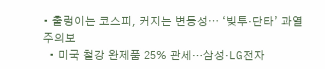• 출렁이는 코스피, 커지는 변동성⋯ ‘빚투·단타’ 과열 주의보
  • 미국 철강 완제품 25% 관세…삼성·LG전자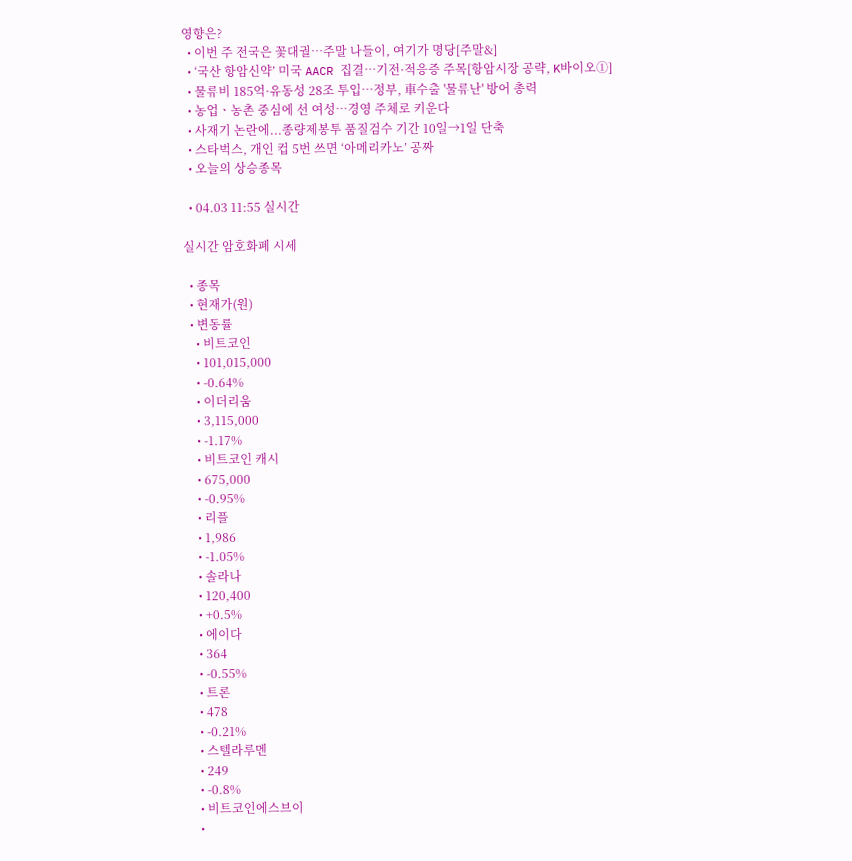영향은?
  • 이번 주 전국은 꽃대궐…주말 나들이, 여기가 명당[주말&]
  • ‘국산 항암신약’ 미국 AACR 집결…기전·적응증 주목[항암시장 공략, K바이오①]
  • 물류비 185억·유동성 28조 투입⋯정부, 車수출 '물류난' 방어 총력
  • 농업ㆍ농촌 중심에 선 여성⋯경영 주체로 키운다
  • 사재기 논란에...종량제봉투 품질검수 기간 10일→1일 단축
  • 스타벅스, 개인 컵 5번 쓰면 ‘아메리카노’ 공짜
  • 오늘의 상승종목

  • 04.03 11:55 실시간

실시간 암호화폐 시세

  • 종목
  • 현재가(원)
  • 변동률
    • 비트코인
    • 101,015,000
    • -0.64%
    • 이더리움
    • 3,115,000
    • -1.17%
    • 비트코인 캐시
    • 675,000
    • -0.95%
    • 리플
    • 1,986
    • -1.05%
    • 솔라나
    • 120,400
    • +0.5%
    • 에이다
    • 364
    • -0.55%
    • 트론
    • 478
    • -0.21%
    • 스텔라루멘
    • 249
    • -0.8%
    • 비트코인에스브이
    •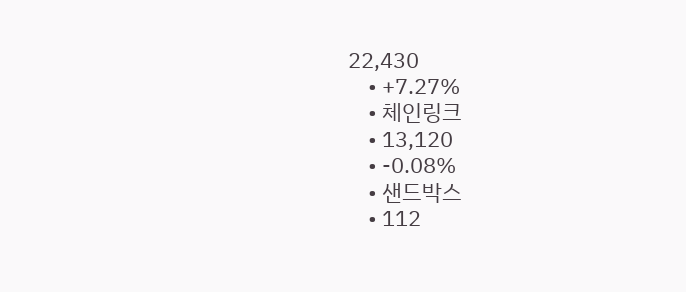22,430
    • +7.27%
    • 체인링크
    • 13,120
    • -0.08%
    • 샌드박스
    • 112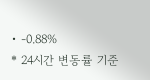• -0.88%
* 24시간 변동률 기준